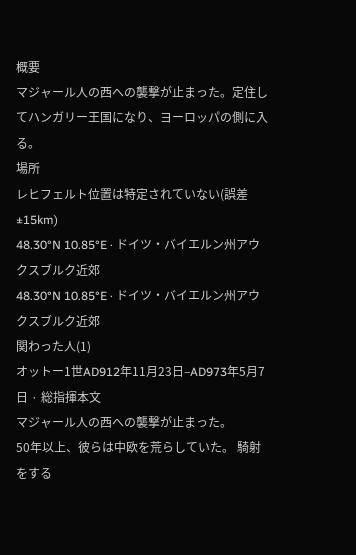概要
マジャール人の西への襲撃が止まった。定住してハンガリー王国になり、ヨーロッパの側に入る。
場所
レヒフェルト位置は特定されていない(誤差 ±15km)
48.30°N 10.85°E · ドイツ・バイエルン州アウクスブルク近郊
48.30°N 10.85°E · ドイツ・バイエルン州アウクスブルク近郊
関わった人(1)
オットー1世AD912年11月23日–AD973年5月7日 · 総指揮本文
マジャール人の西への襲撃が止まった。
50年以上、彼らは中欧を荒らしていた。 騎射をする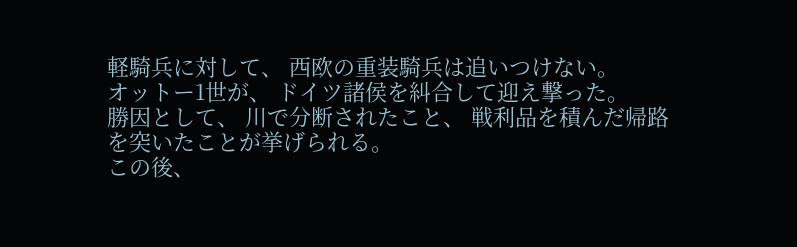軽騎兵に対して、 西欧の重装騎兵は追いつけない。
オットー1世が、 ドイツ諸侯を糾合して迎え撃った。
勝因として、 川で分断されたこと、 戦利品を積んだ帰路を突いたことが挙げられる。
この後、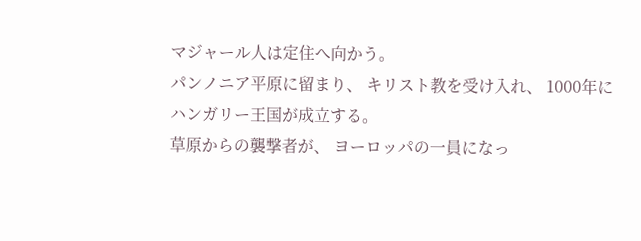マジャール人は定住へ向かう。
パンノニア平原に留まり、 キリスト教を受け入れ、 1000年にハンガリー王国が成立する。
草原からの襲撃者が、 ヨーロッパの一員になっ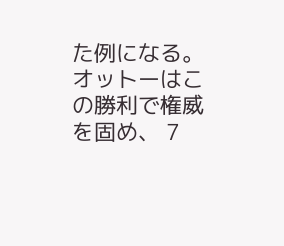た例になる。
オットーはこの勝利で権威を固め、 7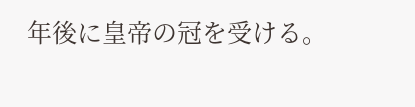年後に皇帝の冠を受ける。